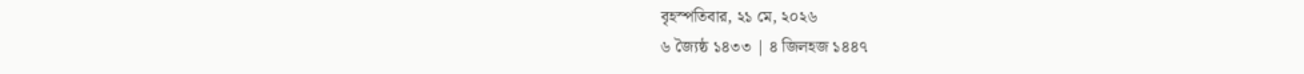বৃহস্পতিবার, ২১ মে, ২০২৬
৬ জ্যৈষ্ঠ ১৪৩৩ | ৪ জিলহজ ১৪৪৭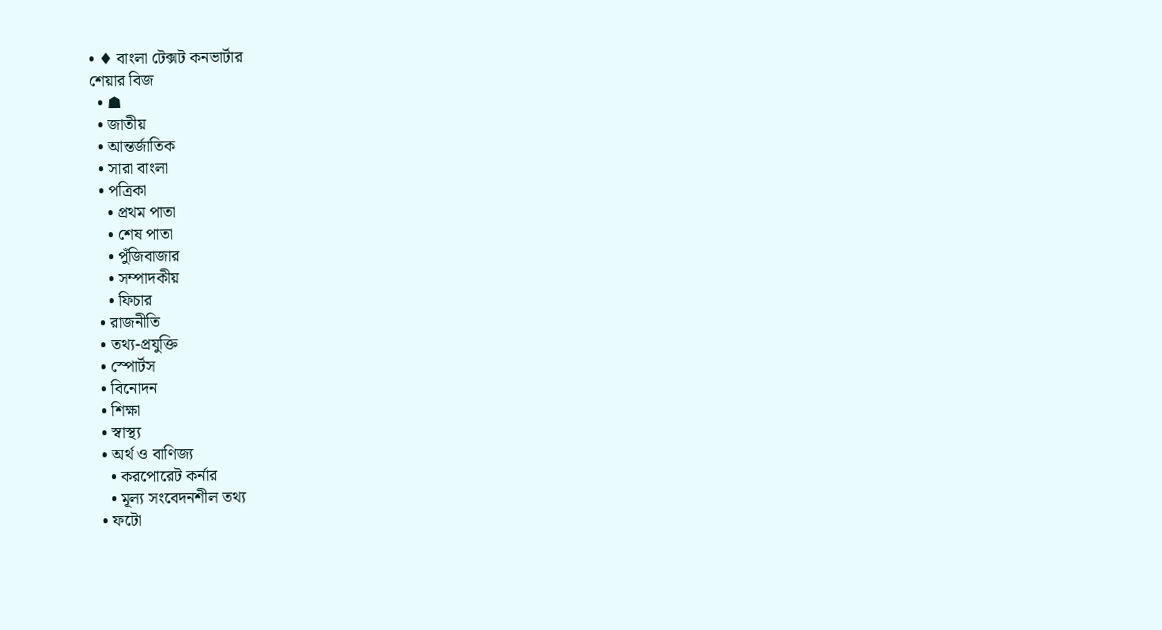• ♦ বাংলা টেক্সট কনভার্টার
শেয়ার বিজ
  • ☗
  • জাতীয়
  • আন্তর্জাতিক
  • সারা বাংলা
  • পত্রিকা
    • প্রথম পাতা
    • শেষ পাতা
    • পুঁজিবাজার
    • সম্পাদকীয়
    • ফিচার
  • রাজনীতি
  • তথ্য-প্রযুক্তি
  • স্পোর্টস
  • বিনোদন
  • শিক্ষা
  • স্বাস্থ্য
  • অর্থ ও বাণিজ্য
    • করপোরেট কর্নার
    • মূল্য সংবেদনশীল তথ্য
  • ফটো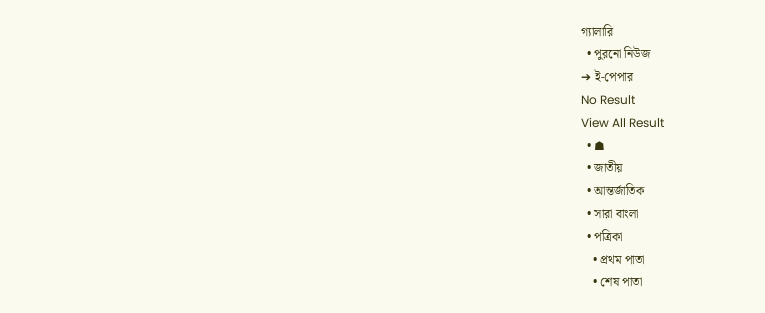গ্যালারি
  • পুরনো নিউজ
➔ ই-পেপার
No Result
View All Result
  • ☗
  • জাতীয়
  • আন্তর্জাতিক
  • সারা বাংলা
  • পত্রিকা
    • প্রথম পাতা
    • শেষ পাতা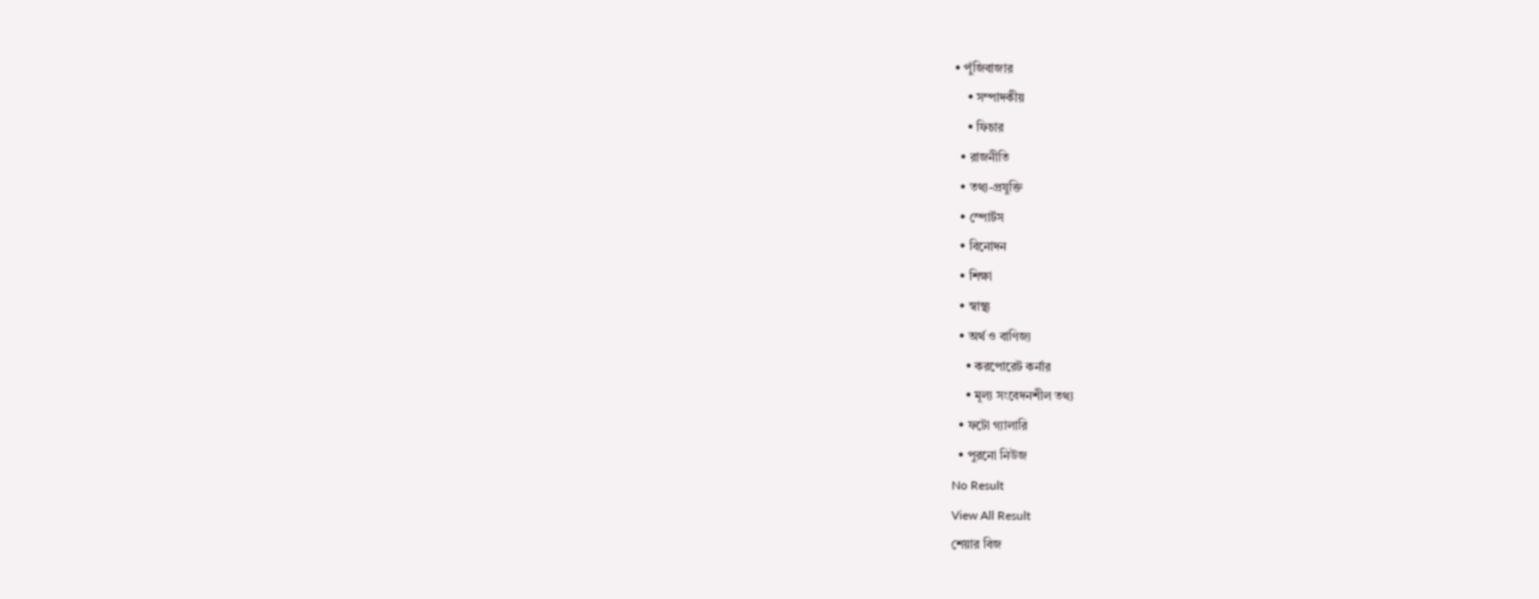• পুঁজিবাজার
    • সম্পাদকীয়
    • ফিচার
  • রাজনীতি
  • তথ্য-প্রযুক্তি
  • স্পোর্টস
  • বিনোদন
  • শিক্ষা
  • স্বাস্থ্য
  • অর্থ ও বাণিজ্য
    • করপোরেট কর্নার
    • মূল্য সংবেদনশীল তথ্য
  • ফটো গ্যালারি
  • পুরনো নিউজ
No Result
View All Result
শেয়ার বিজ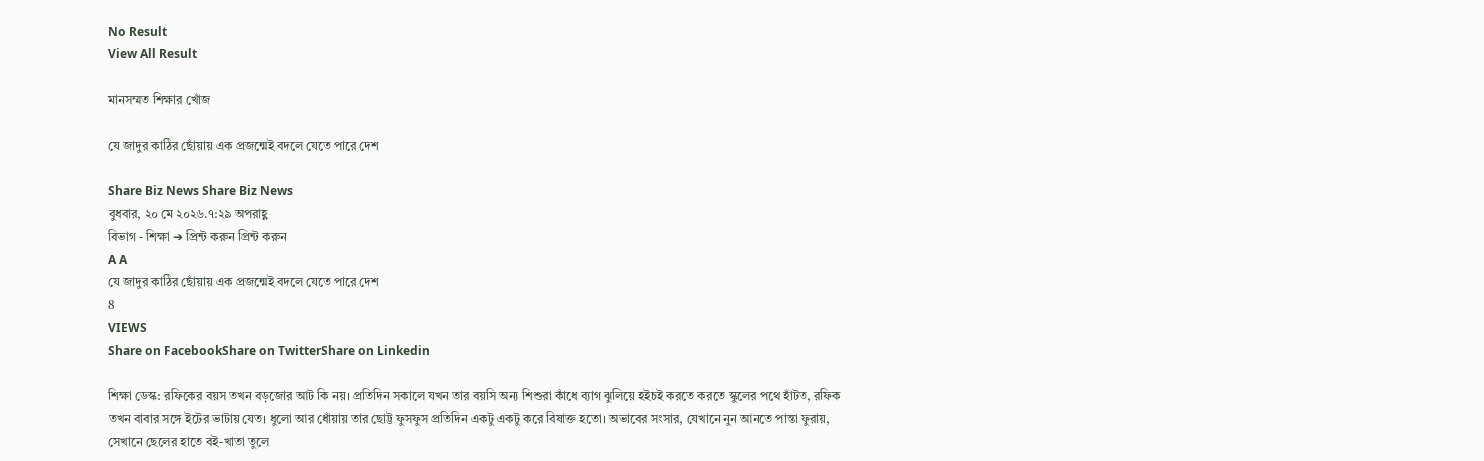No Result
View All Result

মানসম্মত শিক্ষার খোঁজ

যে জাদুর কাঠির ছোঁয়ায় এক প্রজন্মেই বদলে যেতে পারে দেশ

Share Biz News Share Biz News
বুধবার, ২০ মে ২০২৬.৭:২৯ অপরাহ্ণ
বিভাগ - শিক্ষা ➔ প্রিন্ট করুন প্রিন্ট করুন
A A
যে জাদুর কাঠির ছোঁয়ায় এক প্রজন্মেই বদলে যেতে পারে দেশ
8
VIEWS
Share on FacebookShare on TwitterShare on Linkedin

শিক্ষা ডেস্ক: রফিকের বয়স তখন বড়জোর আট কি নয়। প্রতিদিন সকালে যখন তার বয়সি অন্য শিশুরা কাঁধে ব্যাগ ঝুলিয়ে হইচই করতে করতে স্কুলের পথে হাঁটত, রফিক তখন বাবার সঙ্গে ইটের ভাটায় যেত। ধুলো আর ধোঁয়ায় তার ছোট্ট ফুসফুস প্রতিদিন একটু একটু করে বিষাক্ত হতো। অভাবের সংসার, যেখানে নুন আনতে পান্তা ফুরায়, সেখানে ছেলের হাতে বই-খাতা তুলে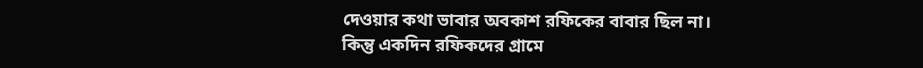দেওয়ার কথা ভাবার অবকাশ রফিকের বাবার ছিল না।
কিন্তু একদিন রফিকদের গ্রামে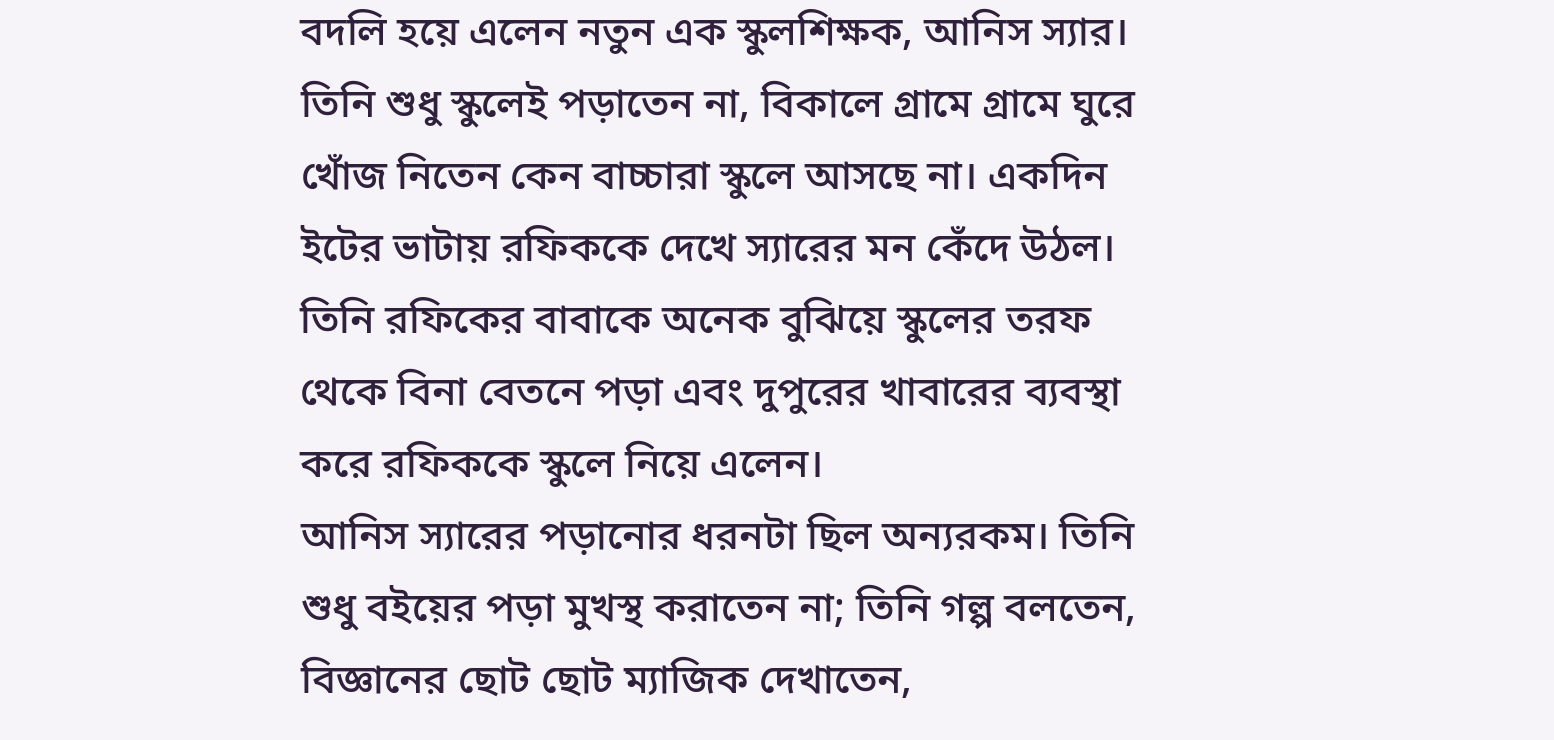বদলি হয়ে এলেন নতুন এক স্কুলশিক্ষক, আনিস স্যার। তিনি শুধু স্কুলেই পড়াতেন না, বিকালে গ্রামে গ্রামে ঘুরে খোঁজ নিতেন কেন বাচ্চারা স্কুলে আসছে না। একদিন ইটের ভাটায় রফিককে দেখে স্যারের মন কেঁদে উঠল। তিনি রফিকের বাবাকে অনেক বুঝিয়ে স্কুলের তরফ থেকে বিনা বেতনে পড়া এবং দুপুরের খাবারের ব্যবস্থা করে রফিককে স্কুলে নিয়ে এলেন।
আনিস স্যারের পড়ানোর ধরনটা ছিল অন্যরকম। তিনি শুধু বইয়ের পড়া মুখস্থ করাতেন না; তিনি গল্প বলতেন, বিজ্ঞানের ছোট ছোট ম্যাজিক দেখাতেন,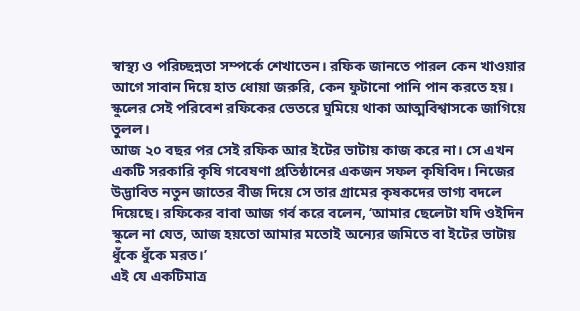স্বাস্থ্য ও পরিচ্ছন্নতা সম্পর্কে শেখাতেন। রফিক জানতে পারল কেন খাওয়ার আগে সাবান দিয়ে হাত ধোয়া জরুরি, কেন ফুটানো পানি পান করতে হয়। স্কুলের সেই পরিবেশ রফিকের ভেতরে ঘুমিয়ে থাকা আত্মবিশ্বাসকে জাগিয়ে তুলল।
আজ ২০ বছর পর সেই রফিক আর ইটের ভাটায় কাজ করে না। সে এখন একটি সরকারি কৃষি গবেষণা প্রতিষ্ঠানের একজন সফল কৃষিবিদ। নিজের উদ্ভাবিত নতুন জাতের বীজ দিয়ে সে তার গ্রামের কৃষকদের ভাগ্য বদলে দিয়েছে। রফিকের বাবা আজ গর্ব করে বলেন, ‘আমার ছেলেটা যদি ওইদিন স্কুলে না যেত, আজ হয়তো আমার মতোই অন্যের জমিতে বা ইটের ভাটায় ধুঁকে ধুঁকে মরত।’
এই যে একটিমাত্র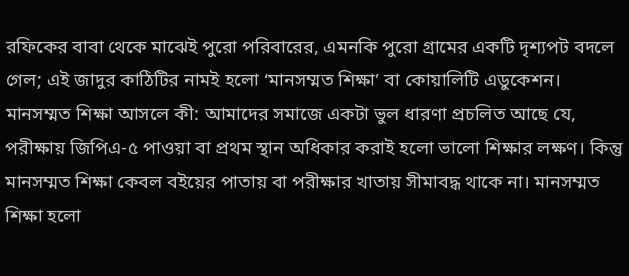রফিকের বাবা থেকে মাঝেই পুরো পরিবারের, এমনকি পুরো গ্রামের একটি দৃশ্যপট বদলে গেল; এই জাদুর কাঠিটির নামই হলো ‘মানসম্মত শিক্ষা’ বা কোয়ালিটি এডুকেশন।
মানসম্মত শিক্ষা আসলে কী: আমাদের সমাজে একটা ভুল ধারণা প্রচলিত আছে যে, পরীক্ষায় জিপিএ-৫ পাওয়া বা প্রথম স্থান অধিকার করাই হলো ভালো শিক্ষার লক্ষণ। কিন্তু মানসম্মত শিক্ষা কেবল বইয়ের পাতায় বা পরীক্ষার খাতায় সীমাবদ্ধ থাকে না। মানসম্মত শিক্ষা হলো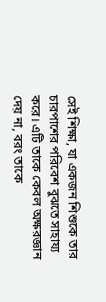সেই শিক্ষা, যা একজন শিশুকে তার চারপাশের পরিবেশ বুঝতে সাহায্য করে। এটি তাকে কেবল অক্ষরজ্ঞান দেয় না, বরং তাকে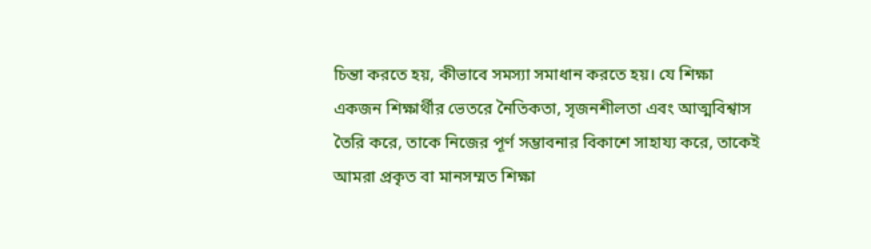চিন্তা করতে হয়, কীভাবে সমস্যা সমাধান করতে হয়। যে শিক্ষা একজন শিক্ষার্থীর ভেতরে নৈতিকতা, সৃজনশীলতা এবং আত্মবিশ্বাস তৈরি করে, তাকে নিজের পূর্ণ সম্ভাবনার বিকাশে সাহায্য করে, তাকেই আমরা প্রকৃত বা মানসম্মত শিক্ষা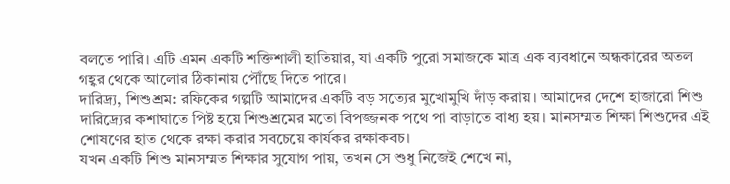বলতে পারি। এটি এমন একটি শক্তিশালী হাতিয়ার, যা একটি পুরো সমাজকে মাত্র এক ব্যবধানে অন্ধকারের অতল গহ্বর থেকে আলোর ঠিকানায় পৌঁছে দিতে পারে।
দারিদ্র্য, শিশুশ্রম: রফিকের গল্পটি আমাদের একটি বড় সত্যের মুখোমুখি দাঁড় করায়। আমাদের দেশে হাজারো শিশু দারিদ্র্যের কশাঘাতে পিষ্ট হয়ে শিশুশ্রমের মতো বিপজ্জনক পথে পা বাড়াতে বাধ্য হয়। মানসম্মত শিক্ষা শিশুদের এই শোষণের হাত থেকে রক্ষা করার সবচেয়ে কার্যকর রক্ষাকবচ।
যখন একটি শিশু মানসম্মত শিক্ষার সুযোগ পায়, তখন সে শুধু নিজেই শেখে না,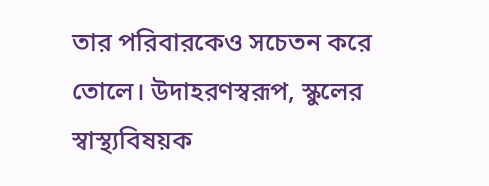তার পরিবারকেও সচেতন করে তোলে। উদাহরণস্বরূপ, স্কুলের স্বাস্থ্যবিষয়ক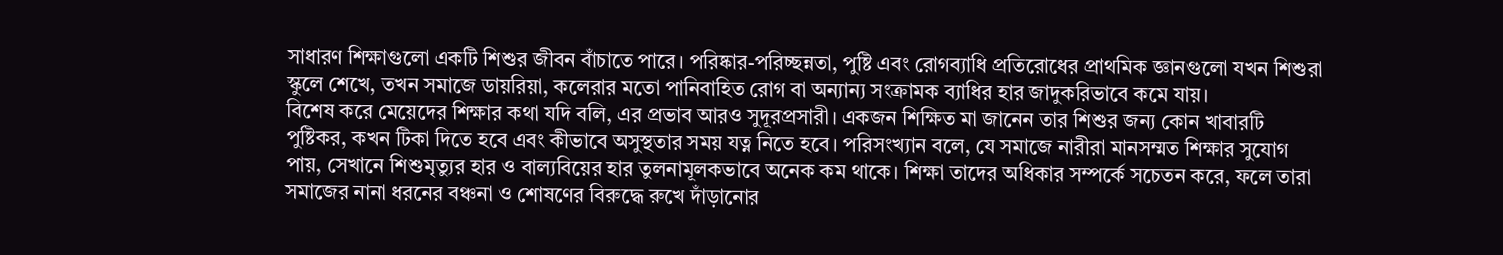সাধারণ শিক্ষাগুলো একটি শিশুর জীবন বাঁচাতে পারে। পরিষ্কার-পরিচ্ছন্নতা, পুষ্টি এবং রোগব্যাধি প্রতিরোধের প্রাথমিক জ্ঞানগুলো যখন শিশুরা স্কুলে শেখে, তখন সমাজে ডায়রিয়া, কলেরার মতো পানিবাহিত রোগ বা অন্যান্য সংক্রামক ব্যাধির হার জাদুকরিভাবে কমে যায়।
বিশেষ করে মেয়েদের শিক্ষার কথা যদি বলি, এর প্রভাব আরও সুদূরপ্রসারী। একজন শিক্ষিত মা জানেন তার শিশুর জন্য কোন খাবারটি পুষ্টিকর, কখন টিকা দিতে হবে এবং কীভাবে অসুস্থতার সময় যত্ন নিতে হবে। পরিসংখ্যান বলে, যে সমাজে নারীরা মানসম্মত শিক্ষার সুযোগ পায়, সেখানে শিশুমৃত্যুর হার ও বাল্যবিয়ের হার তুলনামূলকভাবে অনেক কম থাকে। শিক্ষা তাদের অধিকার সম্পর্কে সচেতন করে, ফলে তারা সমাজের নানা ধরনের বঞ্চনা ও শোষণের বিরুদ্ধে রুখে দাঁড়ানোর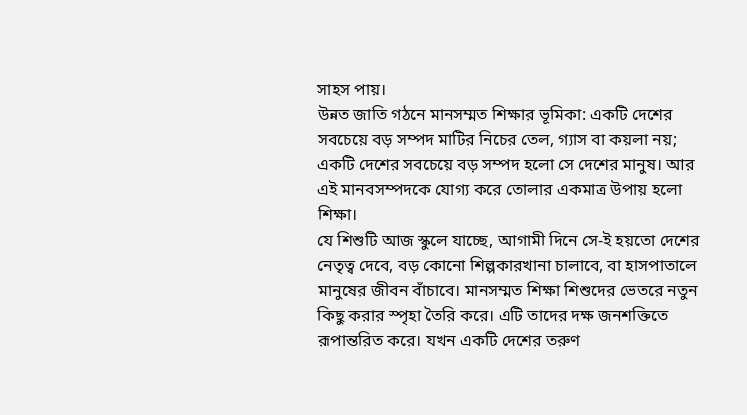সাহস পায়।
উন্নত জাতি গঠনে মানসম্মত শিক্ষার ভূমিকা: একটি দেশের সবচেয়ে বড় সম্পদ মাটির নিচের তেল, গ্যাস বা কয়লা নয়; একটি দেশের সবচেয়ে বড় সম্পদ হলো সে দেশের মানুষ। আর এই মানবসম্পদকে যোগ্য করে তোলার একমাত্র উপায় হলো শিক্ষা।
যে শিশুটি আজ স্কুলে যাচ্ছে, আগামী দিনে সে-ই হয়তো দেশের নেতৃত্ব দেবে, বড় কোনো শিল্পকারখানা চালাবে, বা হাসপাতালে মানুষের জীবন বাঁচাবে। মানসম্মত শিক্ষা শিশুদের ভেতরে নতুন কিছু করার স্পৃহা তৈরি করে। এটি তাদের দক্ষ জনশক্তিতে রূপান্তরিত করে। যখন একটি দেশের তরুণ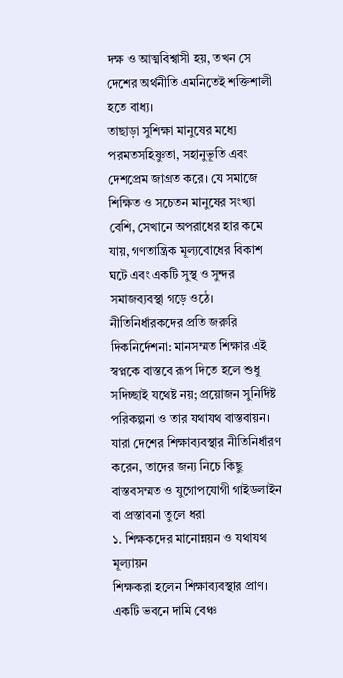দক্ষ ও আত্মবিশ্বাসী হয়, তখন সে দেশের অর্থনীতি এমনিতেই শক্তিশালী হতে বাধ্য।
তাছাড়া সুশিক্ষা মানুষের মধ্যে পরমতসহিষ্ণুতা, সহানুভূতি এবং দেশপ্রেম জাগ্রত করে। যে সমাজে শিক্ষিত ও সচেতন মানুষের সংখ্যা বেশি, সেখানে অপরাধের হার কমে যায়, গণতান্ত্রিক মূল্যবোধের বিকাশ ঘটে এবং একটি সুস্থ ও সুন্দর সমাজব্যবস্থা গড়ে ওঠে।
নীতিনির্ধারকদের প্রতি জরুরি দিকনির্দেশনা: মানসম্মত শিক্ষার এই স্বপ্নকে বাস্তবে রূপ দিতে হলে শুধু সদিচ্ছাই যথেষ্ট নয়; প্রয়োজন সুনির্দিষ্ট পরিকল্পনা ও তার যথাযথ বাস্তবায়ন। যারা দেশের শিক্ষাব্যবস্থার নীতিনির্ধারণ করেন, তাদের জন্য নিচে কিছু বাস্তবসম্মত ও যুগোপযোগী গাইডলাইন বা প্রস্তাবনা তুলে ধরা
১. শিক্ষকদের মানোন্নয়ন ও যথাযথ মূল্যায়ন
শিক্ষকরা হলেন শিক্ষাব্যবস্থার প্রাণ। একটি ভবনে দামি বেঞ্চ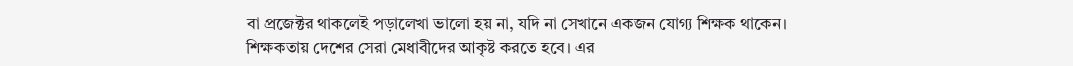বা প্রজেক্টর থাকলেই পড়ালেখা ভালো হয় না, যদি না সেখানে একজন যোগ্য শিক্ষক থাকেন। শিক্ষকতায় দেশের সেরা মেধাবীদের আকৃষ্ট করতে হবে। এর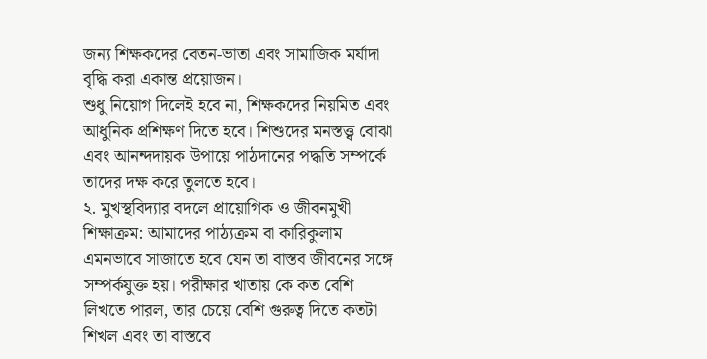জন্য শিক্ষকদের বেতন-ভাতা এবং সামাজিক মর্যাদা বৃদ্ধি করা একান্ত প্রয়োজন।
শুধু নিয়োগ দিলেই হবে না, শিক্ষকদের নিয়মিত এবং আধুনিক প্রশিক্ষণ দিতে হবে। শিশুদের মনস্তত্ত্ব বোঝা এবং আনন্দদায়ক উপায়ে পাঠদানের পদ্ধতি সম্পর্কে তাদের দক্ষ করে তুলতে হবে।
২. মুখস্থবিদ্যার বদলে প্রায়োগিক ও জীবনমুখী শিক্ষাক্রম: আমাদের পাঠ্যক্রম বা কারিকুলাম এমনভাবে সাজাতে হবে যেন তা বাস্তব জীবনের সঙ্গে সম্পর্কযুক্ত হয়। পরীক্ষার খাতায় কে কত বেশি লিখতে পারল, তার চেয়ে বেশি গুরুত্ব দিতে কতটা শিখল এবং তা বাস্তবে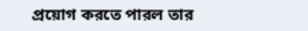প্রয়োগ করতে পারল তার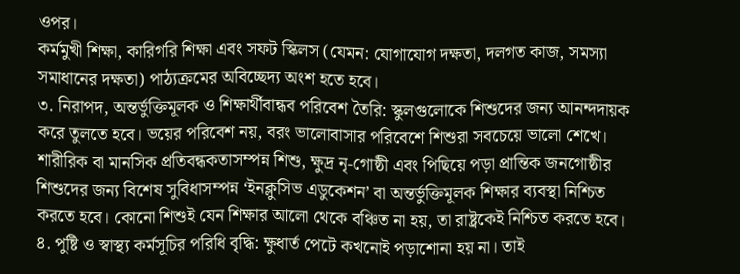ওপর।
কর্মমুখী শিক্ষা, কারিগরি শিক্ষা এবং সফট স্কিলস (যেমন: যোগাযোগ দক্ষতা, দলগত কাজ, সমস্যা সমাধানের দক্ষতা) পাঠ্যক্রমের অবিচ্ছেদ্য অংশ হতে হবে।
৩. নিরাপদ, অন্তর্ভুক্তিমূলক ও শিক্ষার্থীবান্ধব পরিবেশ তৈরি: স্কুলগুলোকে শিশুদের জন্য আনন্দদায়ক করে তুলতে হবে। ভয়ের পরিবেশ নয়, বরং ভালোবাসার পরিবেশে শিশুরা সবচেয়ে ভালো শেখে।
শারীরিক বা মানসিক প্রতিবন্ধকতাসম্পন্ন শিশু, ক্ষুদ্র নৃ-গোষ্ঠী এবং পিছিয়ে পড়া প্রান্তিক জনগোষ্ঠীর শিশুদের জন্য বিশেষ সুবিধাসম্পন্ন ‘ইনক্লুসিভ এডুকেশন’ বা অন্তর্ভুক্তিমূলক শিক্ষার ব্যবস্থা নিশ্চিত করতে হবে। কোনো শিশুই যেন শিক্ষার আলো থেকে বঞ্চিত না হয়, তা রাষ্ট্রকেই নিশ্চিত করতে হবে।
৪. পুষ্টি ও স্বাস্থ্য কর্মসূচির পরিধি বৃদ্ধি: ক্ষুধার্ত পেটে কখনোই পড়াশোনা হয় না। তাই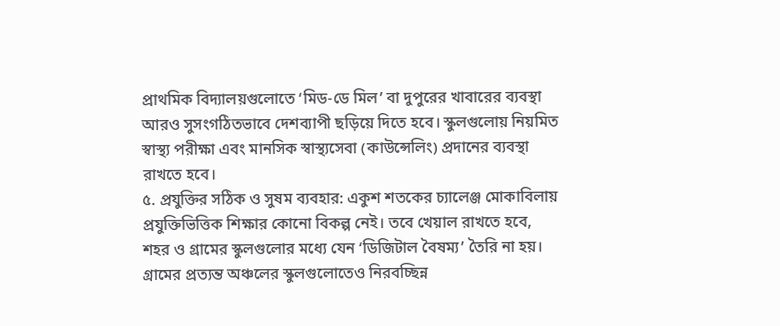প্রাথমিক বিদ্যালয়গুলোতে ‘মিড-ডে মিল’ বা দুপুরের খাবারের ব্যবস্থা আরও সুসংগঠিতভাবে দেশব্যাপী ছড়িয়ে দিতে হবে। স্কুলগুলোয় নিয়মিত স্বাস্থ্য পরীক্ষা এবং মানসিক স্বাস্থ্যসেবা (কাউন্সেলিং) প্রদানের ব্যবস্থা রাখতে হবে।
৫. প্রযুক্তির সঠিক ও সুষম ব্যবহার: একুশ শতকের চ্যালেঞ্জ মোকাবিলায় প্রযুক্তিভিত্তিক শিক্ষার কোনো বিকল্প নেই। তবে খেয়াল রাখতে হবে, শহর ও গ্রামের স্কুলগুলোর মধ্যে যেন ‘ডিজিটাল বৈষম্য’ তৈরি না হয়।
গ্রামের প্রত্যন্ত অঞ্চলের স্কুলগুলোতেও নিরবচ্ছিন্ন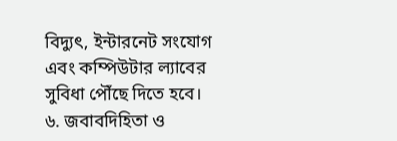বিদ্যুৎ, ইন্টারনেট সংযোগ এবং কম্পিউটার ল্যাবের সুবিধা পৌঁছে দিতে হবে।
৬. জবাবদিহিতা ও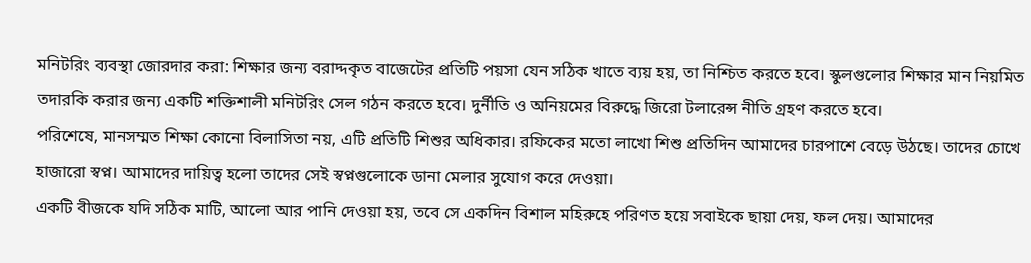মনিটরিং ব্যবস্থা জোরদার করা: শিক্ষার জন্য বরাদ্দকৃত বাজেটের প্রতিটি পয়সা যেন সঠিক খাতে ব্যয় হয়, তা নিশ্চিত করতে হবে। স্কুলগুলোর শিক্ষার মান নিয়মিত তদারকি করার জন্য একটি শক্তিশালী মনিটরিং সেল গঠন করতে হবে। দুর্নীতি ও অনিয়মের বিরুদ্ধে জিরো টলারেন্স নীতি গ্রহণ করতে হবে।
পরিশেষে, মানসম্মত শিক্ষা কোনো বিলাসিতা নয়, এটি প্রতিটি শিশুর অধিকার। রফিকের মতো লাখো শিশু প্রতিদিন আমাদের চারপাশে বেড়ে উঠছে। তাদের চোখে হাজারো স্বপ্ন। আমাদের দায়িত্ব হলো তাদের সেই স্বপ্নগুলোকে ডানা মেলার সুযোগ করে দেওয়া।
একটি বীজকে যদি সঠিক মাটি, আলো আর পানি দেওয়া হয়, তবে সে একদিন বিশাল মহিরুহে পরিণত হয়ে সবাইকে ছায়া দেয়, ফল দেয়। আমাদের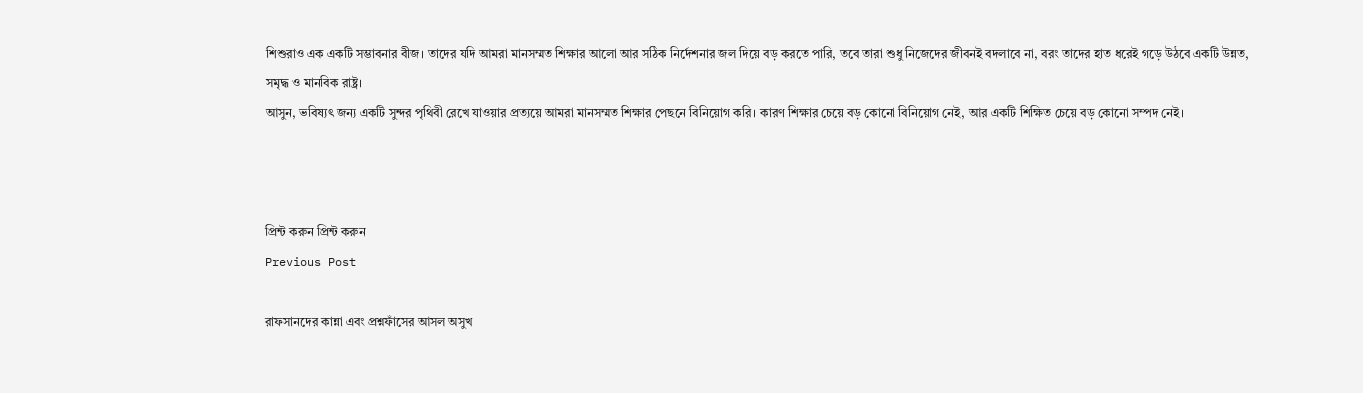শিশুরাও এক একটি সম্ভাবনার বীজ। তাদের যদি আমরা মানসম্মত শিক্ষার আলো আর সঠিক নির্দেশনার জল দিয়ে বড় করতে পারি, তবে তারা শুধু নিজেদের জীবনই বদলাবে না, বরং তাদের হাত ধরেই গড়ে উঠবে একটি উন্নত, সমৃদ্ধ ও মানবিক রাষ্ট্র।
আসুন, ভবিষ্যৎ জন্য একটি সুন্দর পৃথিবী রেখে যাওয়ার প্রত্যয়ে আমরা মানসম্মত শিক্ষার পেছনে বিনিয়োগ করি। কারণ শিক্ষার চেয়ে বড় কোনো বিনিয়োগ নেই, আর একটি শিক্ষিত চেয়ে বড় কোনো সম্পদ নেই।



প্রিন্ট করুন প্রিন্ট করুন
Previous Post

রাফসানদের কান্না এবং প্রশ্নফাঁসের আসল অসুখ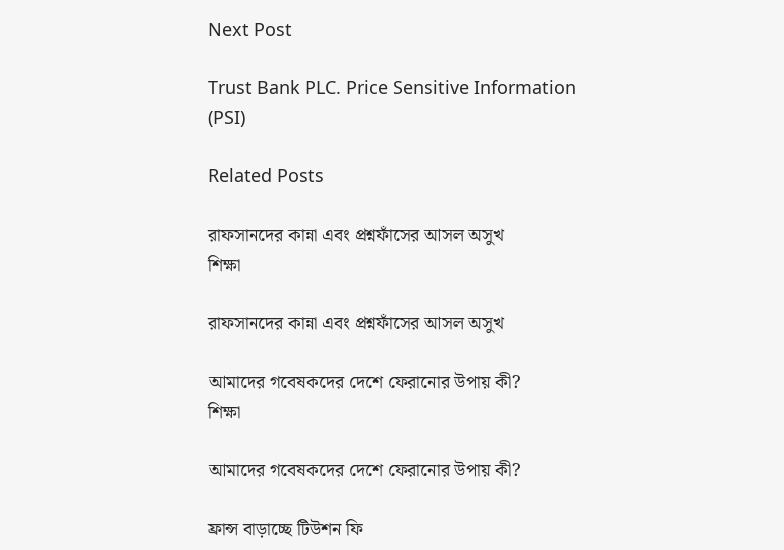Next Post

Trust Bank PLC. Price Sensitive Information (PSI)

Related Posts

রাফসানদের কান্না এবং প্রশ্নফাঁসের আসল অসুখ
শিক্ষা

রাফসানদের কান্না এবং প্রশ্নফাঁসের আসল অসুখ

আমাদের গবেষকদের দেশে ফেরানোর উপায় কী?
শিক্ষা

আমাদের গবেষকদের দেশে ফেরানোর উপায় কী?

ফ্রান্স বাড়াচ্ছে টিউশন ফি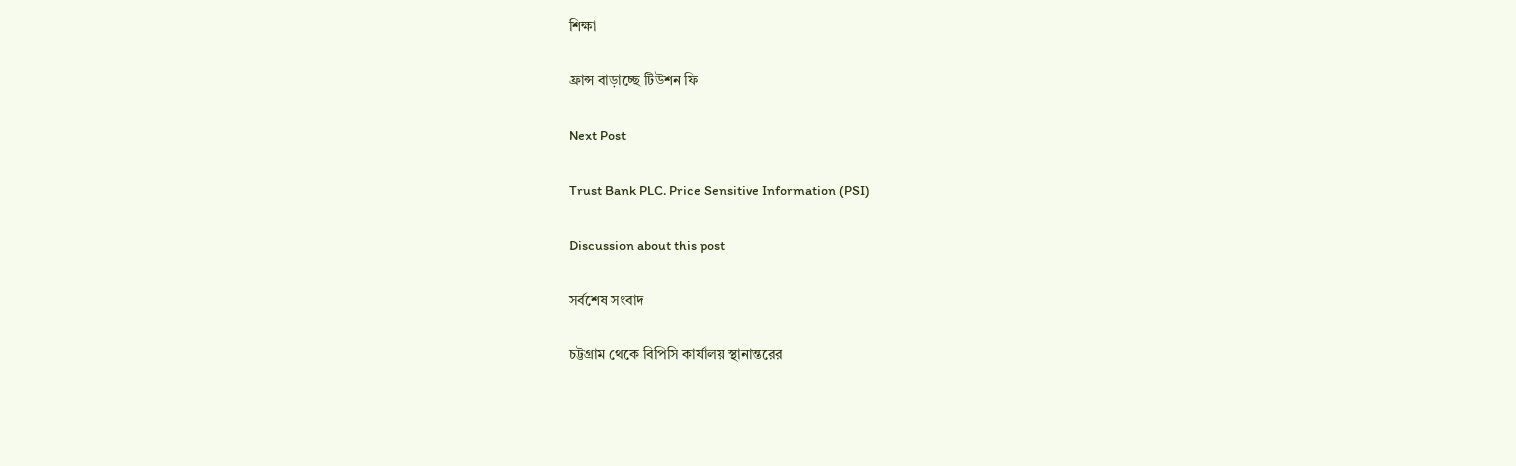শিক্ষা

ফ্রান্স বাড়াচ্ছে টিউশন ফি

Next Post

Trust Bank PLC. Price Sensitive Information (PSI)

Discussion about this post

সর্বশেষ সংবাদ

চট্টগ্রাম থেকে বিপিসি কার্যালয় স্থানান্তরের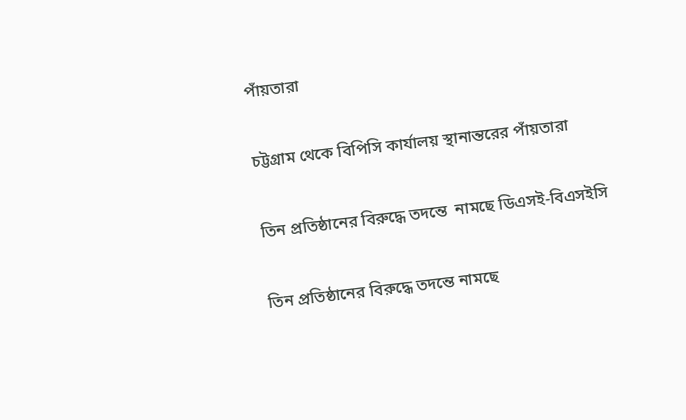পাঁয়তারা

চট্টগ্রাম থেকে বিপিসি কার্যালয় স্থানান্তরের পাঁয়তারা

তিন প্রতিষ্ঠানের বিরুদ্ধে তদন্তে  নামছে ডিএসই-বিএসইসি

তিন প্রতিষ্ঠানের বিরুদ্ধে তদন্তে নামছে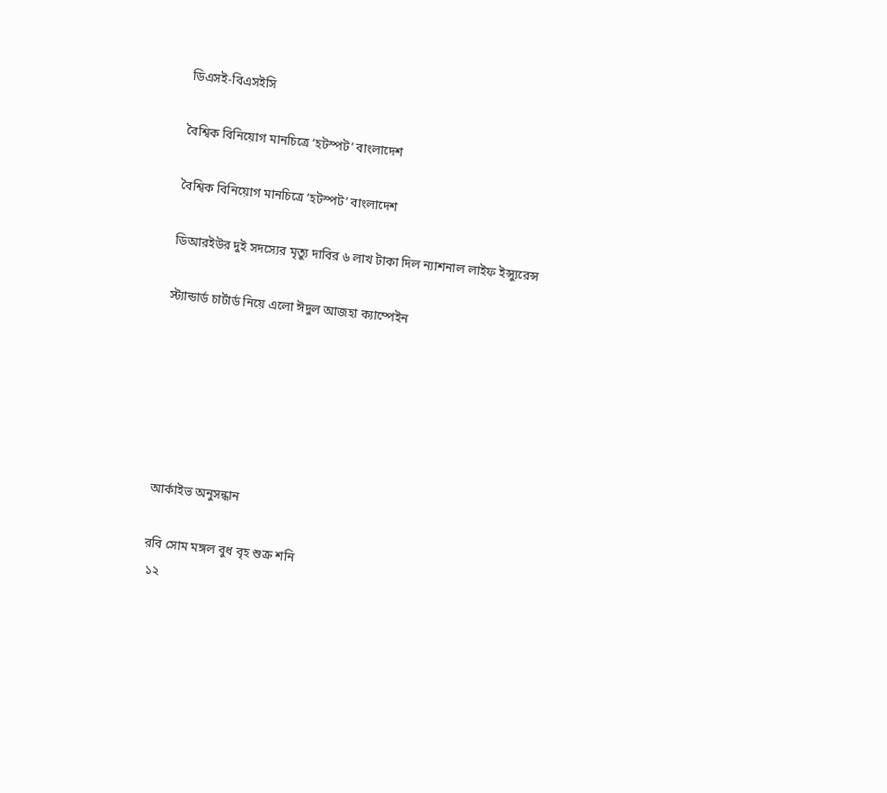ডিএসই-বিএসইসি

বৈশ্বিক বিনিয়োগ মানচিত্রে ‘হটস্পট’ বাংলাদেশ

বৈশ্বিক বিনিয়োগ মানচিত্রে ‘হটস্পট’ বাংলাদেশ

ডিআরইউর দুই সদস্যের মৃত্যু দাবির ৬ লাখ টাকা দিল ন্যাশনাল লাইফ ইন্স্যুরেন্স

স্ট্যান্ডার্ড চার্টার্ড নিয়ে এলো ঈদুল আজহা ক্যাম্পেইন






আর্কাইভ অনুসন্ধান

রবি সোম মঙ্গল বুধ বৃহ শুক্র শনি
 ১২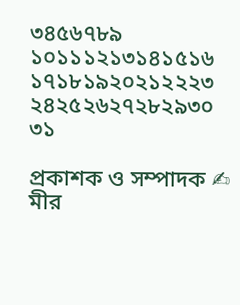৩৪৫৬৭৮৯
১০১১১২১৩১৪১৫১৬
১৭১৮১৯২০২১২২২৩
২৪২৫২৬২৭২৮২৯৩০
৩১

প্রকাশক ও সম্পাদক ✍ মীর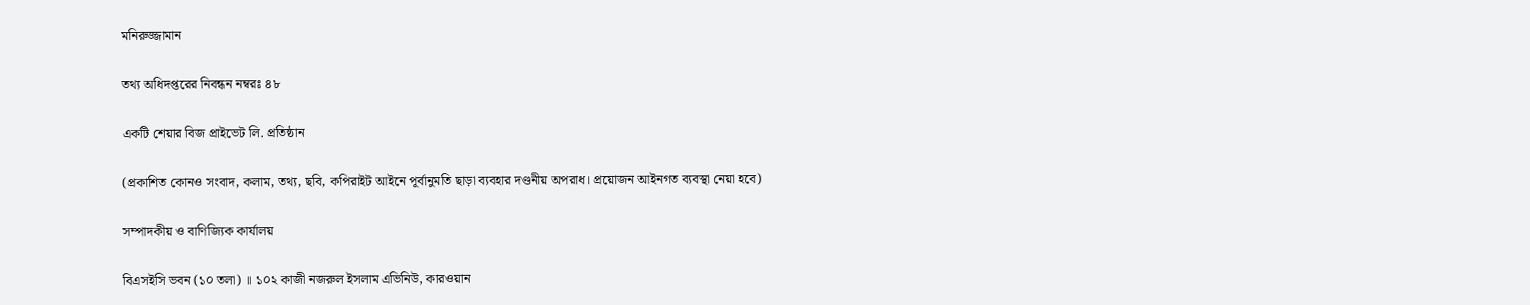মনিরুজ্জামান

তথ‌্য অ‌ধিদপ্ত‌রের নিবন্ধন নম্বরঃ ৪৮

একটি শেয়ার বিজ প্রাইভেট লি. প্রতিষ্ঠান

(প্রকাশিত কোনও সংবাদ, কলাম, তথ্য, ছবি, কপিরাইট আইনে পূর্বানুমতি ছাড়া ব্যবহার দণ্ডনীয় অপরাধ। প্রয়োজন আইনগত ব্যবস্থা নেয়া হবে)

সম্পাদকীয় ও বাণিজ্যিক কার্যালয়

বিএসইসি ভবন (১০ তলা) ॥ ১০২ কাজী নজরুল ইসলাম এভিনিউ, কারওয়ান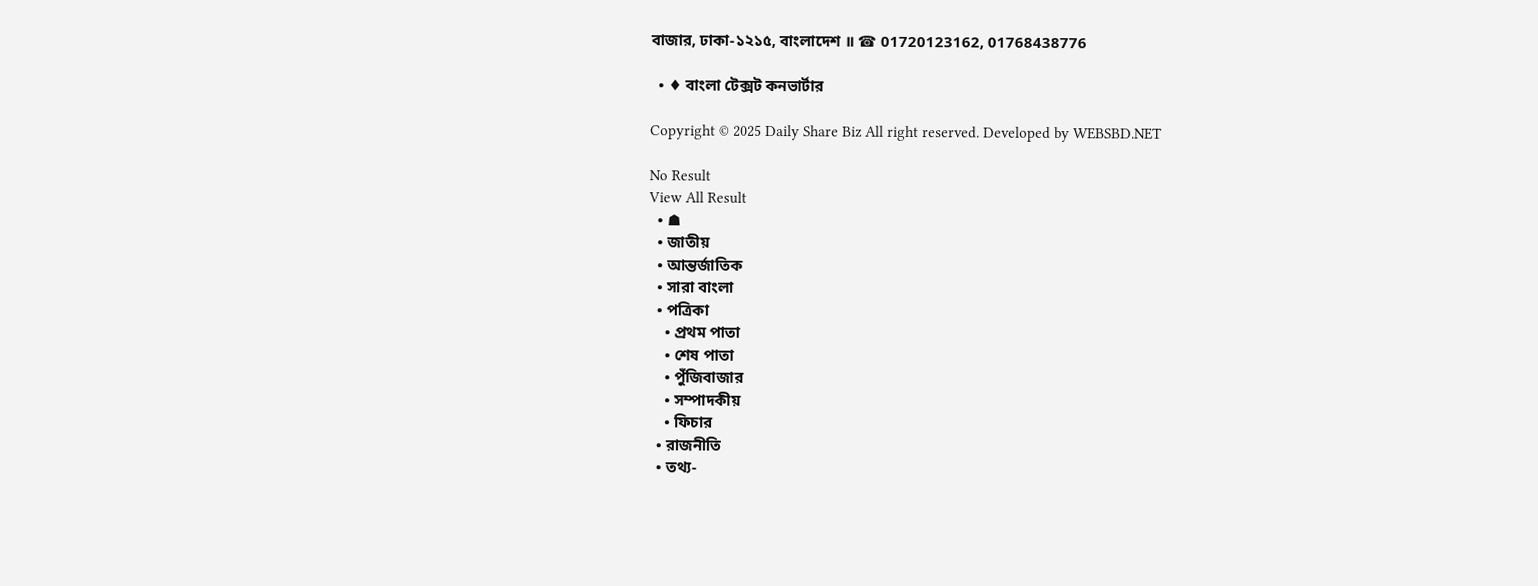বাজার, ঢাকা-১২১৫, বাংলাদেশ ॥ ☎ 01720123162, 01768438776

  • ♦ বাংলা টেক্সট কনভার্টার

Copyright © 2025 Daily Share Biz All right reserved. Developed by WEBSBD.NET

No Result
View All Result
  • ☗
  • জাতীয়
  • আন্তর্জাতিক
  • সারা বাংলা
  • পত্রিকা
    • প্রথম পাতা
    • শেষ পাতা
    • পুঁজিবাজার
    • সম্পাদকীয়
    • ফিচার
  • রাজনীতি
  • তথ্য-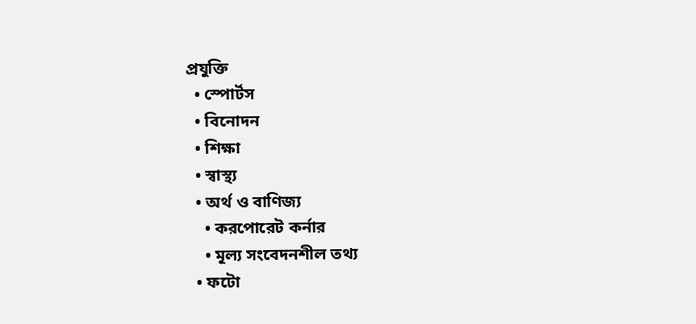প্রযুক্তি
  • স্পোর্টস
  • বিনোদন
  • শিক্ষা
  • স্বাস্থ্য
  • অর্থ ও বাণিজ্য
    • করপোরেট কর্নার
    • মূল্য সংবেদনশীল তথ্য
  • ফটো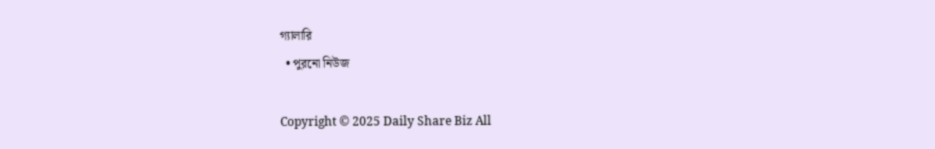গ্যালারি
  • পুরনো নিউজ

Copyright © 2025 Daily Share Biz All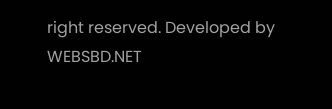right reserved. Developed by WEBSBD.NET